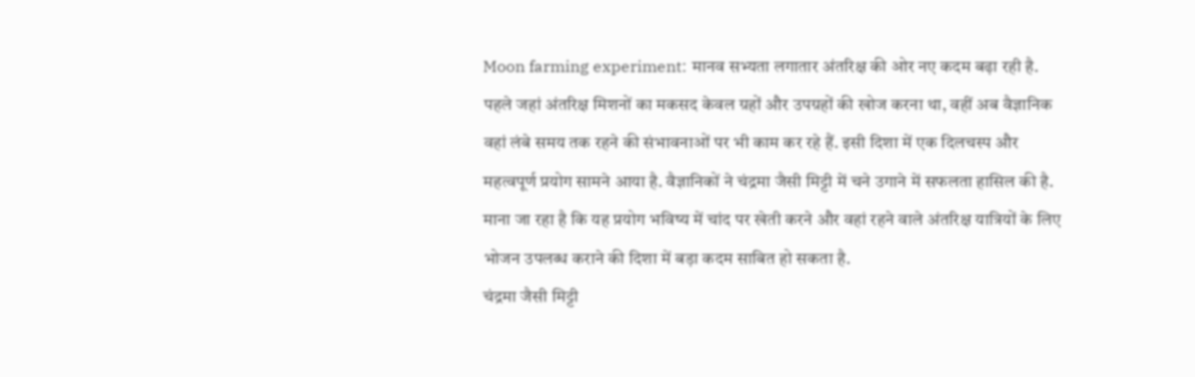Moon farming experiment: मानव सभ्यता लगातार अंतरिक्ष की ओर नए कदम बढ़ा रही है. पहले जहां अंतरिक्ष मिशनों का मकसद केवल ग्रहों और उपग्रहों की खोज करना था, वहीं अब वैज्ञानिक वहां लंबे समय तक रहने की संभावनाओं पर भी काम कर रहे हैं. इसी दिशा में एक दिलचस्प और महत्वपूर्ण प्रयोग सामने आया है. वैज्ञानिकों ने चंद्रमा जैसी मिट्टी में चने उगाने में सफलता हासिल की है. माना जा रहा है कि यह प्रयोग भविष्य में चांद पर खेती करने और वहां रहने वाले अंतरिक्ष यात्रियों के लिए भोजन उपलब्ध कराने की दिशा में बड़ा कदम साबित हो सकता है.
चंद्रमा जैसी मिट्टी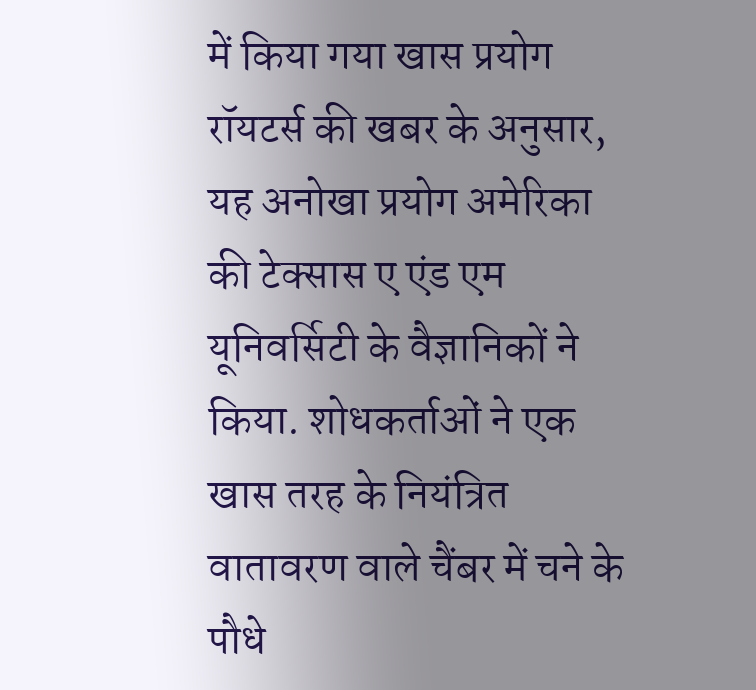में किया गया खास प्रयोग
रॉयटर्स की खबर के अनुसार, यह अनोखा प्रयोग अमेरिका की टेक्सास ए एंड एम यूनिवर्सिटी के वैज्ञानिकों ने किया. शोधकर्ताओं ने एक खास तरह के नियंत्रित वातावरण वाले चैंबर में चने के पौधे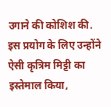उगाने की कोशिश की. इस प्रयोग के लिए उन्होंने ऐसी कृत्रिम मिट्टी का इस्तेमाल किया,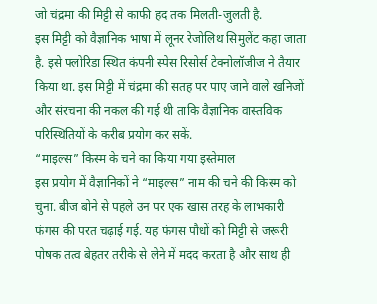जो चंद्रमा की मिट्टी से काफी हद तक मिलती-जुलती है.
इस मिट्टी को वैज्ञानिक भाषा में लूनर रेजोलिथ सिमुलेंट कहा जाता है. इसे फ्लोरिडा स्थित कंपनी स्पेस रिसोर्स टेक्नोलॉजीज ने तैयार किया था. इस मिट्टी में चंद्रमा की सतह पर पाए जाने वाले खनिजों और संरचना की नकल की गई थी ताकि वैज्ञानिक वास्तविक परिस्थितियों के करीब प्रयोग कर सकें.
“माइल्स” किस्म के चने का किया गया इस्तेमाल
इस प्रयोग में वैज्ञानिकों ने “माइल्स” नाम की चने की किस्म को चुना. बीज बोने से पहले उन पर एक खास तरह के लाभकारी फंगस की परत चढ़ाई गई. यह फंगस पौधों को मिट्टी से जरूरी पोषक तत्व बेहतर तरीके से लेने में मदद करता है और साथ ही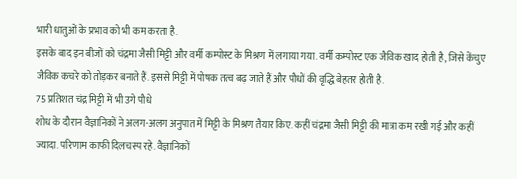भारी धातुओं के प्रभाव को भी कम करता है.
इसके बाद इन बीजों को चंद्रमा जैसी मिट्टी और वर्मी कम्पोस्ट के मिश्रण में लगाया गया. वर्मी कम्पोस्ट एक जैविक खाद होती है, जिसे केंचुए जैविक कचरे को तोड़कर बनाते हैं. इससे मिट्टी में पोषक तत्व बढ़ जाते हैं और पौधों की वृद्धि बेहतर होती है.
75 प्रतिशत चंद्र मिट्टी में भी उगे पौधे
शोध के दौरान वैज्ञानिकों ने अलग-अलग अनुपात में मिट्टी के मिश्रण तैयार किए. कहीं चंद्रमा जैसी मिट्टी की मात्रा कम रखी गई और कहीं ज्यादा. परिणाम काफी दिलचस्प रहे. वैज्ञानिकों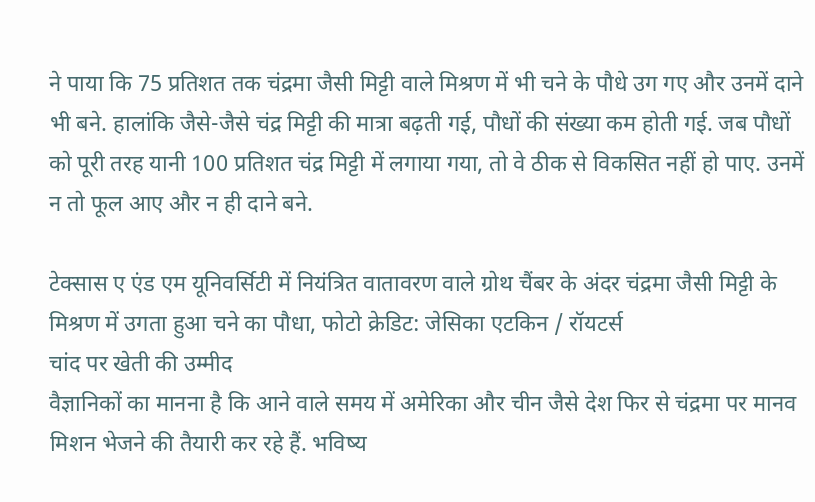ने पाया कि 75 प्रतिशत तक चंद्रमा जैसी मिट्टी वाले मिश्रण में भी चने के पौधे उग गए और उनमें दाने भी बने. हालांकि जैसे-जैसे चंद्र मिट्टी की मात्रा बढ़ती गई, पौधों की संख्या कम होती गई. जब पौधों को पूरी तरह यानी 100 प्रतिशत चंद्र मिट्टी में लगाया गया, तो वे ठीक से विकसित नहीं हो पाए. उनमें न तो फूल आए और न ही दाने बने.

टेक्सास ए एंड एम यूनिवर्सिटी में नियंत्रित वातावरण वाले ग्रोथ चैंबर के अंदर चंद्रमा जैसी मिट्टी के मिश्रण में उगता हुआ चने का पौधा, फोटो क्रेडिट: जेसिका एटकिन / रॉयटर्स
चांद पर खेती की उम्मीद
वैज्ञानिकों का मानना है कि आने वाले समय में अमेरिका और चीन जैसे देश फिर से चंद्रमा पर मानव मिशन भेजने की तैयारी कर रहे हैं. भविष्य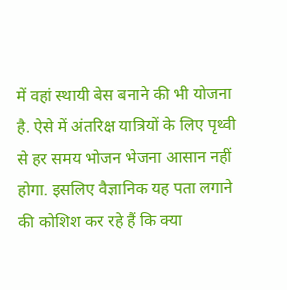में वहां स्थायी बेस बनाने की भी योजना है. ऐसे में अंतरिक्ष यात्रियों के लिए पृथ्वी से हर समय भोजन भेजना आसान नहीं होगा. इसलिए वैज्ञानिक यह पता लगाने की कोशिश कर रहे हैं कि क्या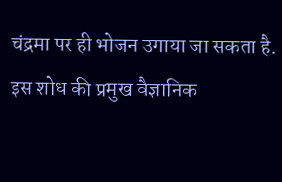चंद्रमा पर ही भोजन उगाया जा सकता है.
इस शोध की प्रमुख वैज्ञानिक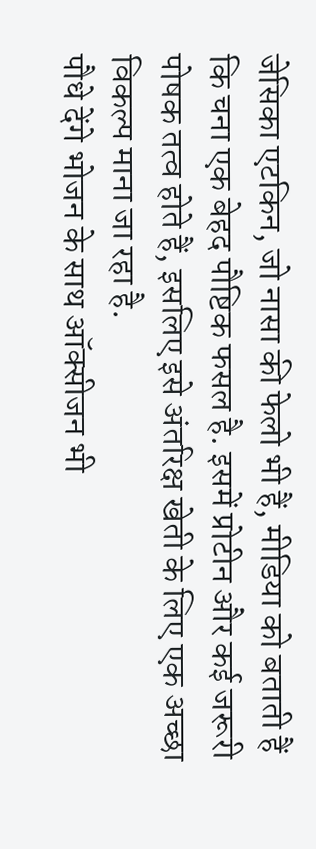जेसिका एटकिन, जो नासा की फेलो भी हैं, मीडिया को बताती हैं कि चना एक बेहद पौष्टिक फसल है. इसमें प्रोटीन और कई जरूरी पोषक तत्व होते हैं, इसलिए इसे अंतरिक्ष खेती के लिए एक अच्छा विकल्प माना जा रहा है.
पौधे देंगे भोजन के साथ ऑक्सीजन भी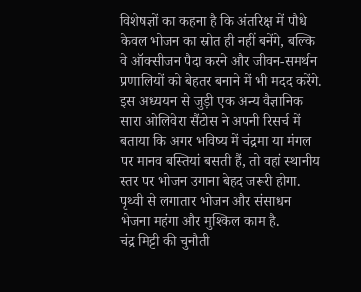विशेषज्ञों का कहना है कि अंतरिक्ष में पौधे केवल भोजन का स्रोत ही नहीं बनेंगे, बल्कि वे ऑक्सीजन पैदा करने और जीवन-समर्थन प्रणालियों को बेहतर बनाने में भी मदद करेंगे.
इस अध्ययन से जुड़ी एक अन्य वैज्ञानिक सारा ओलिवेरा सैंटोस ने अपनी रिसर्च में बताया कि अगर भविष्य में चंद्रमा या मंगल पर मानव बस्तियां बसती हैं, तो वहां स्थानीय स्तर पर भोजन उगाना बेहद जरूरी होगा. पृथ्वी से लगातार भोजन और संसाधन भेजना महंगा और मुश्किल काम है.
चंद्र मिट्टी की चुनौती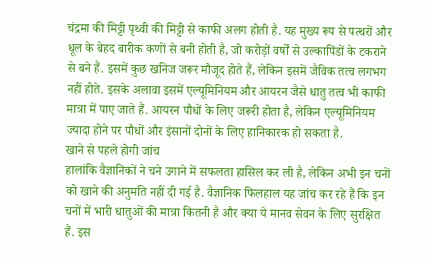चंद्रमा की मिट्टी पृथ्वी की मिट्टी से काफी अलग होती है. यह मुख्य रूप से पत्थरों और धूल के बेहद बारीक कणों से बनी होती है, जो करोड़ों वर्षों से उल्कापिंडों के टकराने से बने हैं. इसमें कुछ खनिज जरूर मौजूद होते हैं, लेकिन इसमें जैविक तत्व लगभग नहीं होते. इसके अलावा इसमें एल्यूमिनियम और आयरन जैसे धातु तत्व भी काफी मात्रा में पाए जाते हैं. आयरन पौधों के लिए जरूरी होता है, लेकिन एल्यूमिनियम ज्यादा होने पर पौधों और इंसानों दोनों के लिए हानिकारक हो सकता है.
खाने से पहले होगी जांच
हालांकि वैज्ञानिकों ने चने उगाने में सफलता हासिल कर ली है, लेकिन अभी इन चनों को खाने की अनुमति नहीं दी गई है. वैज्ञानिक फिलहाल यह जांच कर रहे हैं कि इन चनों में भारी धातुओं की मात्रा कितनी है और क्या ये मानव सेवन के लिए सुरक्षित हैं. इस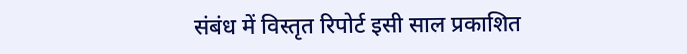संबंध में विस्तृत रिपोर्ट इसी साल प्रकाशित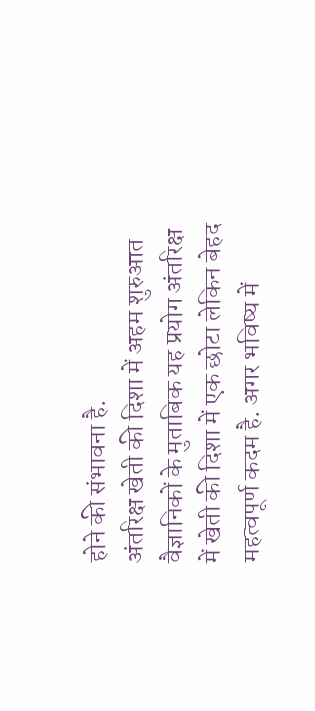होने की संभावना है.
अंतरिक्ष खेती की दिशा में अहम शुरुआत
वैज्ञानिकों के मुताबिक यह प्रयोग अंतरिक्ष में खेती की दिशा में एक छोटा लेकिन बेहद महत्वपूर्ण कदम है. अगर भविष्य में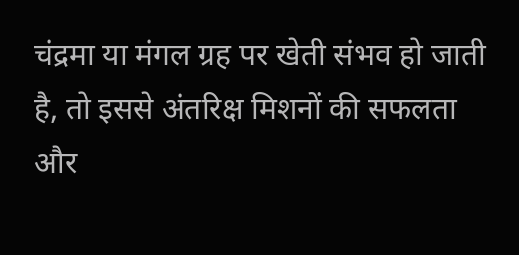चंद्रमा या मंगल ग्रह पर खेती संभव हो जाती है, तो इससे अंतरिक्ष मिशनों की सफलता और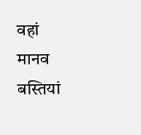वहां मानव बस्तियां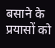बसाने के प्रयासों को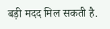बड़ी मदद मिल सकती है.